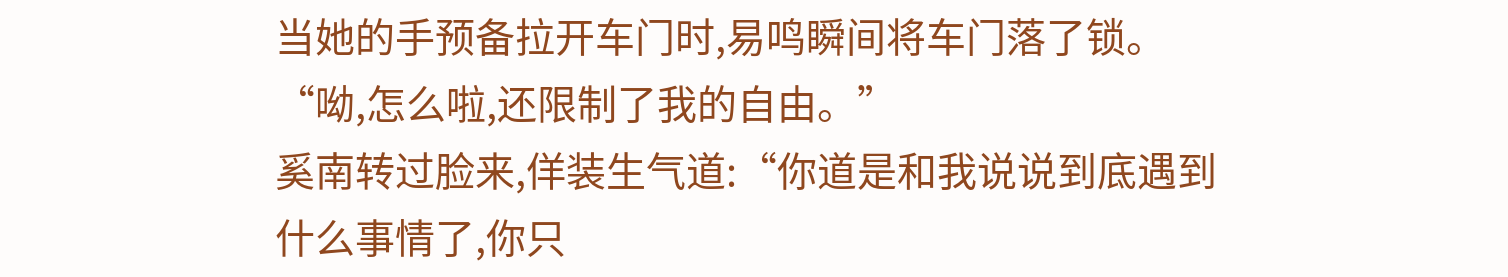当她的手预备拉开车门时,易鸣瞬间将车门落了锁。
“呦,怎么啦,还限制了我的自由。”
奚南转过脸来,佯装生气道:“你道是和我说说到底遇到什么事情了,你只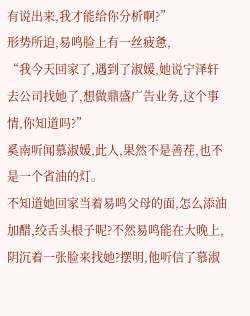有说出来,我才能给你分析啊?”
形势所迫,易鸣脸上有一丝疲惫,
“我今天回家了,遇到了淑媛,她说宁泽轩去公司找她了,想做鼎盛广告业务,这个事情,你知道吗?”
奚南听闻慕淑媛,此人,果然不是善茬,也不是一个省油的灯。
不知道她回家当着易鸣父母的面,怎么添油加醋,绞舌头根子呢?不然易鸣能在大晚上,阴沉着一张脸来找她?摆明,他听信了慕淑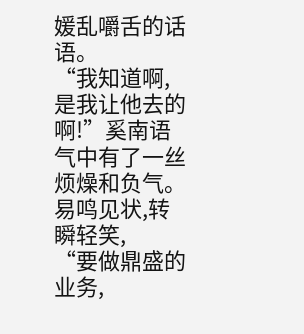媛乱嚼舌的话语。
“我知道啊,是我让他去的啊!”奚南语气中有了一丝烦燥和负气。
易鸣见状,转瞬轻笑,
“要做鼎盛的业务,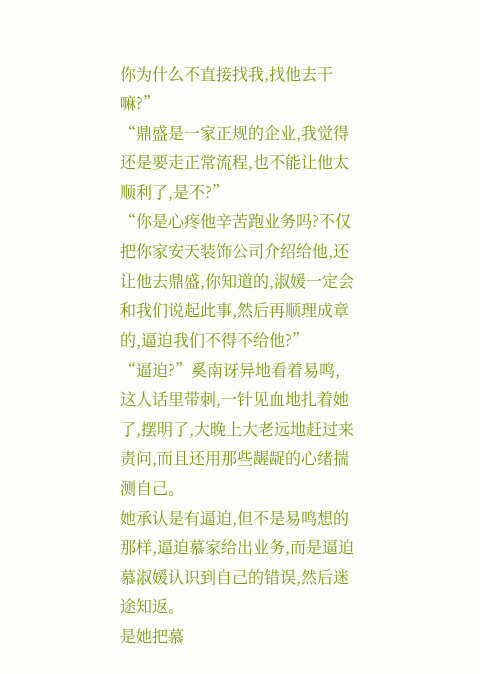你为什么不直接找我,找他去干嘛?”
“鼎盛是一家正规的企业,我觉得还是要走正常流程,也不能让他太顺利了,是不?”
“你是心疼他辛苦跑业务吗?不仅把你家安天装饰公司介绍给他,还让他去鼎盛,你知道的,淑媛一定会和我们说起此事,然后再顺理成章的,逼迫我们不得不给他?”
“逼迫?”奚南讶异地看着易鸣,这人话里带刺,一针见血地扎着她了,摆明了,大晚上大老远地赶过来责问,而且还用那些龌龊的心绪揣测自己。
她承认是有逼迫,但不是易鸣想的那样,逼迫慕家给出业务,而是逼迫慕淑媛认识到自己的错误,然后迷途知返。
是她把慕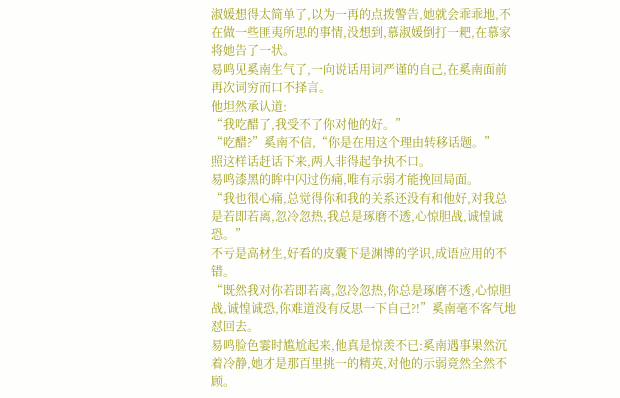淑媛想得太简单了,以为一再的点拨警告,她就会乖乖地,不在做一些匪夷所思的事情,没想到,慕淑媛倒打一耙,在慕家将她告了一状。
易鸣见奚南生气了,一向说话用词严谨的自己,在奚南面前再次词穷而口不择言。
他坦然承认道:
“我吃醋了,我受不了你对他的好。”
“吃醋?”奚南不信,“你是在用这个理由转移话题。”
照这样话赶话下来,两人非得起争执不口。
易鸣漆黑的眸中闪过伤痛,唯有示弱才能挽回局面。
“我也很心痛,总觉得你和我的关系还没有和他好,对我总是若即若离,忽冷忽热,我总是琢磨不透,心惊胆战,诚惶诚恐。”
不亏是高材生,好看的皮囊下是渊博的学识,成语应用的不错。
“既然我对你若即若离,忽冷忽热,你总是琢磨不透,心惊胆战,诚惶诚恐,你难道没有反思一下自己?!”奚南毫不客气地怼回去。
易鸣脸色霎时尴尬起来,他真是惊羡不已:奚南遇事果然沉着冷静,她才是那百里挑一的精英,对他的示弱竟然全然不顾。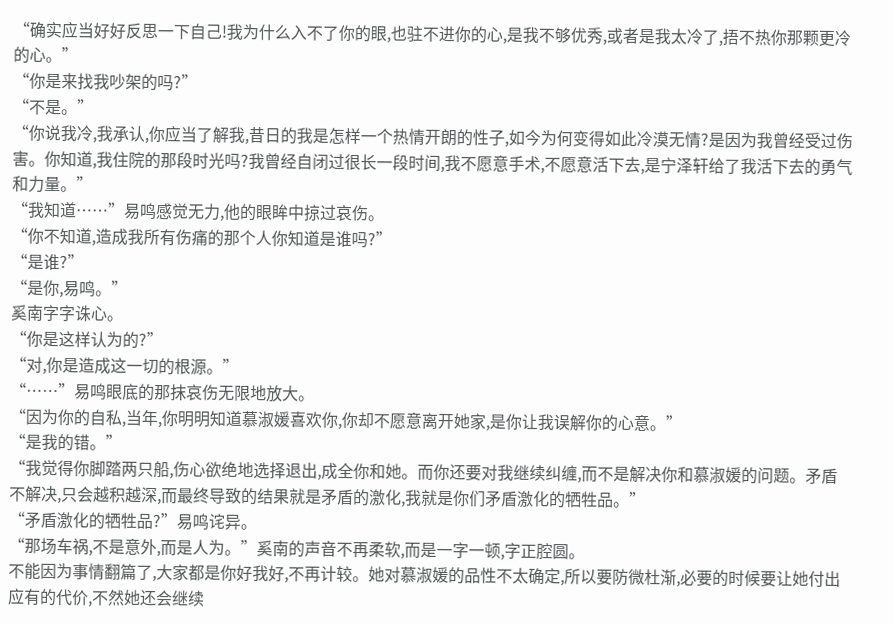“确实应当好好反思一下自己!我为什么入不了你的眼,也驻不进你的心,是我不够优秀,或者是我太冷了,捂不热你那颗更冷的心。”
“你是来找我吵架的吗?”
“不是。”
“你说我冷,我承认,你应当了解我,昔日的我是怎样一个热情开朗的性子,如今为何变得如此冷漠无情?是因为我曾经受过伤害。你知道,我住院的那段时光吗?我曾经自闭过很长一段时间,我不愿意手术,不愿意活下去,是宁泽轩给了我活下去的勇气和力量。”
“我知道……”易鸣感觉无力,他的眼眸中掠过哀伤。
“你不知道,造成我所有伤痛的那个人你知道是谁吗?”
“是谁?”
“是你,易鸣。”
奚南字字诛心。
“你是这样认为的?”
“对,你是造成这一切的根源。”
“……”易鸣眼底的那抹哀伤无限地放大。
“因为你的自私,当年,你明明知道慕淑媛喜欢你,你却不愿意离开她家,是你让我误解你的心意。”
“是我的错。”
“我觉得你脚踏两只船,伤心欲绝地选择退出,成全你和她。而你还要对我继续纠缠,而不是解决你和慕淑媛的问题。矛盾不解决,只会越积越深,而最终导致的结果就是矛盾的激化,我就是你们矛盾激化的牺牲品。”
“矛盾激化的牺牲品?”易鸣诧异。
“那场车祸,不是意外,而是人为。”奚南的声音不再柔软,而是一字一顿,字正腔圆。
不能因为事情翻篇了,大家都是你好我好,不再计较。她对慕淑媛的品性不太确定,所以要防微杜渐,必要的时候要让她付出应有的代价,不然她还会继续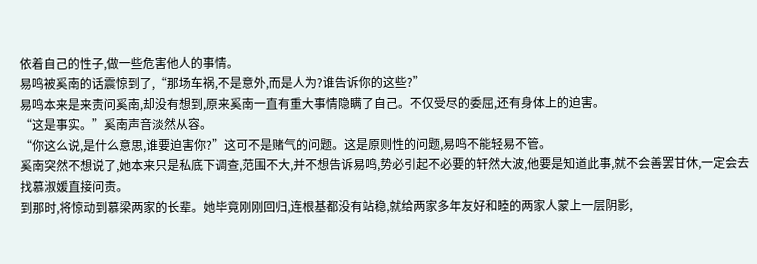依着自己的性子,做一些危害他人的事情。
易鸣被奚南的话震惊到了,“那场车祸,不是意外,而是人为?谁告诉你的这些?”
易鸣本来是来责问奚南,却没有想到,原来奚南一直有重大事情隐瞒了自己。不仅受尽的委屈,还有身体上的迫害。
“这是事实。”奚南声音淡然从容。
“你这么说,是什么意思,谁要迫害你?”这可不是赌气的问题。这是原则性的问题,易鸣不能轻易不管。
奚南突然不想说了,她本来只是私底下调查,范围不大,并不想告诉易鸣,势必引起不必要的轩然大波,他要是知道此事,就不会善罢甘休,一定会去找慕淑媛直接问责。
到那时,将惊动到慕梁两家的长辈。她毕竟刚刚回归,连根基都没有站稳,就给两家多年友好和睦的两家人蒙上一层阴影,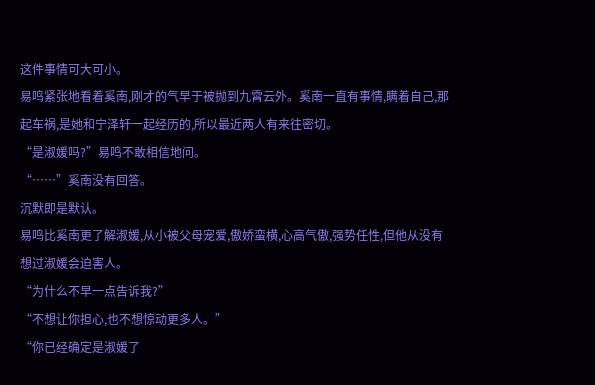这件事情可大可小。
易鸣紧张地看着奚南,刚才的气早于被抛到九霄云外。奚南一直有事情,瞒着自己,那起车祸,是她和宁泽轩一起经历的,所以最近两人有来往密切。
“是淑媛吗?”易鸣不敢相信地问。
“……”奚南没有回答。
沉默即是默认。
易鸣比奚南更了解淑媛,从小被父母宠爱,傲娇蛮横,心高气傲,强势任性,但他从没有想过淑媛会迫害人。
“为什么不早一点告诉我?”
“不想让你担心,也不想惊动更多人。”
“你已经确定是淑媛了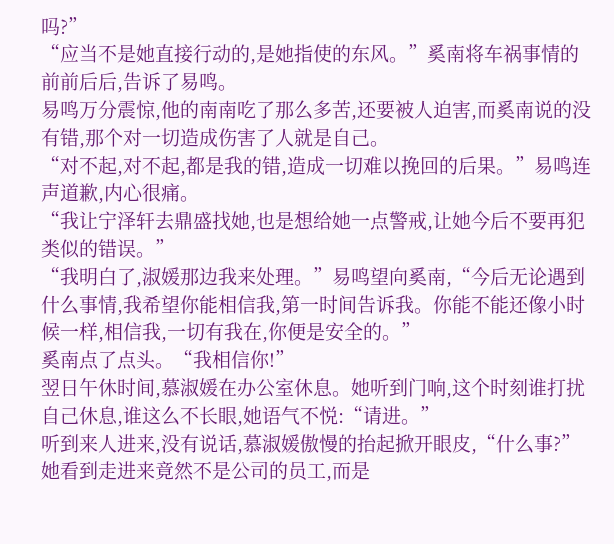吗?”
“应当不是她直接行动的,是她指使的东风。”奚南将车祸事情的前前后后,告诉了易鸣。
易鸣万分震惊,他的南南吃了那么多苦,还要被人迫害,而奚南说的没有错,那个对一切造成伤害了人就是自己。
“对不起,对不起,都是我的错,造成一切难以挽回的后果。”易鸣连声道歉,内心很痛。
“我让宁泽轩去鼎盛找她,也是想给她一点警戒,让她今后不要再犯类似的错误。”
“我明白了,淑媛那边我来处理。”易鸣望向奚南,“今后无论遇到什么事情,我希望你能相信我,第一时间告诉我。你能不能还像小时候一样,相信我,一切有我在,你便是安全的。”
奚南点了点头。“我相信你!”
翌日午休时间,慕淑媛在办公室休息。她听到门响,这个时刻谁打扰自己休息,谁这么不长眼,她语气不悦:“请进。”
听到来人进来,没有说话,慕淑媛傲慢的抬起掀开眼皮,“什么事?”
她看到走进来竟然不是公司的员工,而是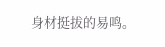身材挺拔的易鸣。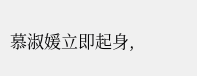慕淑媛立即起身,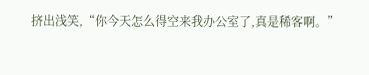挤出浅笑,“你今天怎么得空来我办公室了,真是稀客啊。”